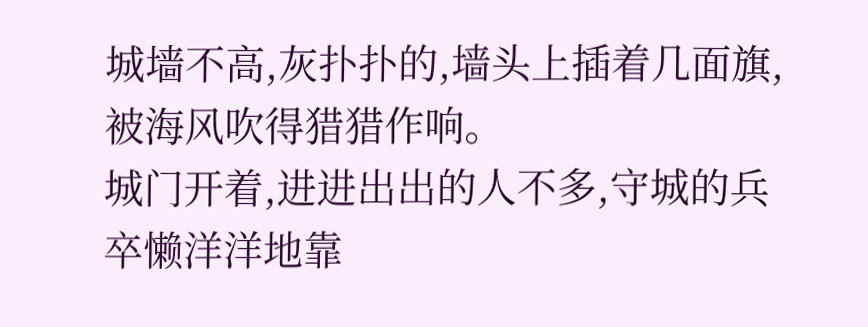城墙不高,灰扑扑的,墙头上插着几面旗,被海风吹得猎猎作响。
城门开着,进进出出的人不多,守城的兵卒懒洋洋地靠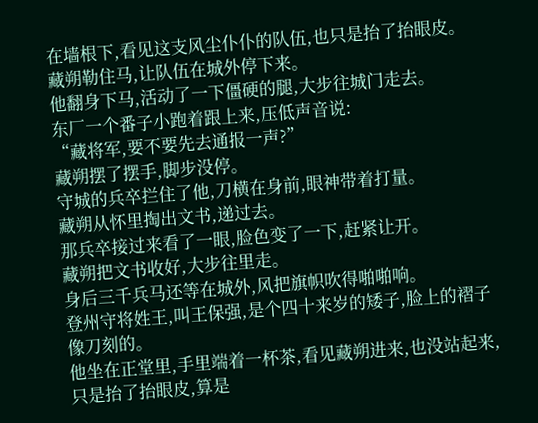在墙根下,看见这支风尘仆仆的队伍,也只是抬了抬眼皮。
藏朔勒住马,让队伍在城外停下来。
他翻身下马,活动了一下僵硬的腿,大步往城门走去。
东厂一个番子小跑着跟上来,压低声音说:
“藏将军,要不要先去通报一声?”
藏朔摆了摆手,脚步没停。
守城的兵卒拦住了他,刀横在身前,眼神带着打量。
藏朔从怀里掏出文书,递过去。
那兵卒接过来看了一眼,脸色变了一下,赶紧让开。
藏朔把文书收好,大步往里走。
身后三千兵马还等在城外,风把旗帜吹得啪啪响。
登州守将姓王,叫王保强,是个四十来岁的矮子,脸上的褶子像刀刻的。
他坐在正堂里,手里端着一杯茶,看见藏朔进来,也没站起来,只是抬了抬眼皮,算是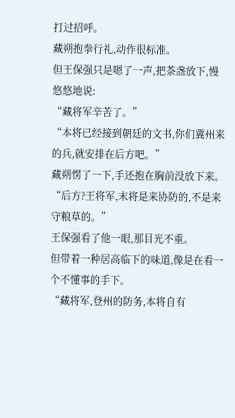打过招呼。
藏朔抱拳行礼,动作很标准。
但王保强只是嗯了一声,把茶盏放下,慢悠悠地说:
“藏将军辛苦了。”
“本将已经接到朝廷的文书,你们冀州来的兵,就安排在后方吧。”
藏朔愣了一下,手还抱在胸前没放下来。
“后方?王将军,末将是来协防的,不是来守粮草的。”
王保强看了他一眼,那目光不重。
但带着一种居高临下的味道,像是在看一个不懂事的手下。
“藏将军,登州的防务,本将自有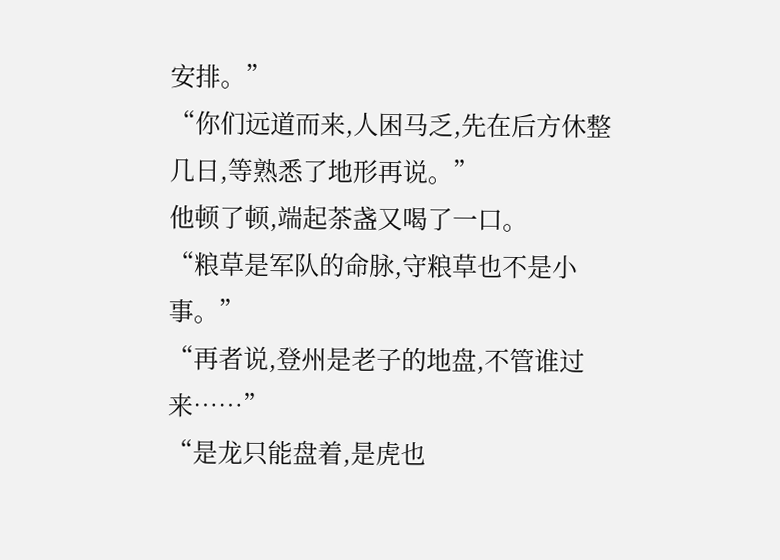安排。”
“你们远道而来,人困马乏,先在后方休整几日,等熟悉了地形再说。”
他顿了顿,端起茶盏又喝了一口。
“粮草是军队的命脉,守粮草也不是小事。”
“再者说,登州是老子的地盘,不管谁过来……”
“是龙只能盘着,是虎也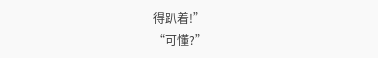得趴着!”
“可懂?”